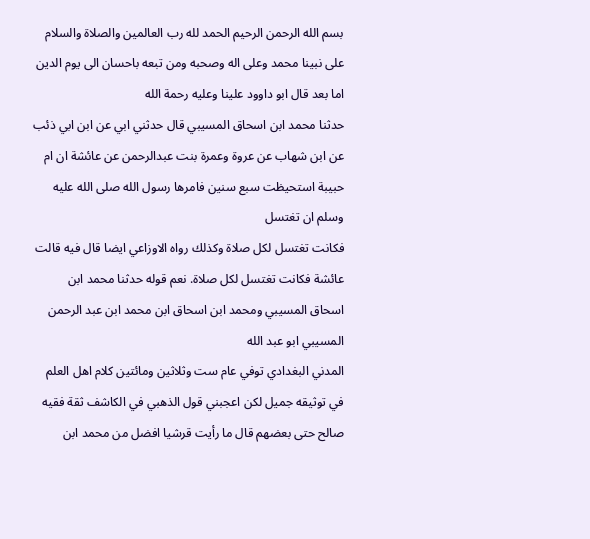بسم الله الرحمن الرحيم الحمد لله رب العالمين والصلاة والسلام على نبينا محمد وعلى اله وصحبه ومن تبعه باحسان الى يوم الدين اما بعد قال ابو داوود علينا وعليه رحمة الله
حدثنا محمد ابن اسحاق المسيبي قال حدثني ابي عن ابن ابي ذئب عن ابن شهاب عن عروة وعمرة بنت عبدالرحمن عن عائشة ان ام حبيبة استحيظت سبع سنين فامرها رسول الله صلى الله عليه وسلم ان تغتسل
فكانت تغتسل لكل صلاة وكذلك رواه الاوزاعي ايضا قال فيه قالت عائشة فكانت تغتسل لكل صلاة. نعم قوله حدثنا محمد ابن اسحاق المسيبي ومحمد ابن اسحاق ابن محمد ابن عبد الرحمن المسيبي ابو عبد الله
المدني البغدادي توفي عام ست وثلاثين ومائتين كلام اهل العلم في توثيقه جميل لكن اعجبني قول الذهبي في الكاشف ثقة فقيه صالح حتى بعضهم قال ما رأيت قرشيا افضل من محمد ابن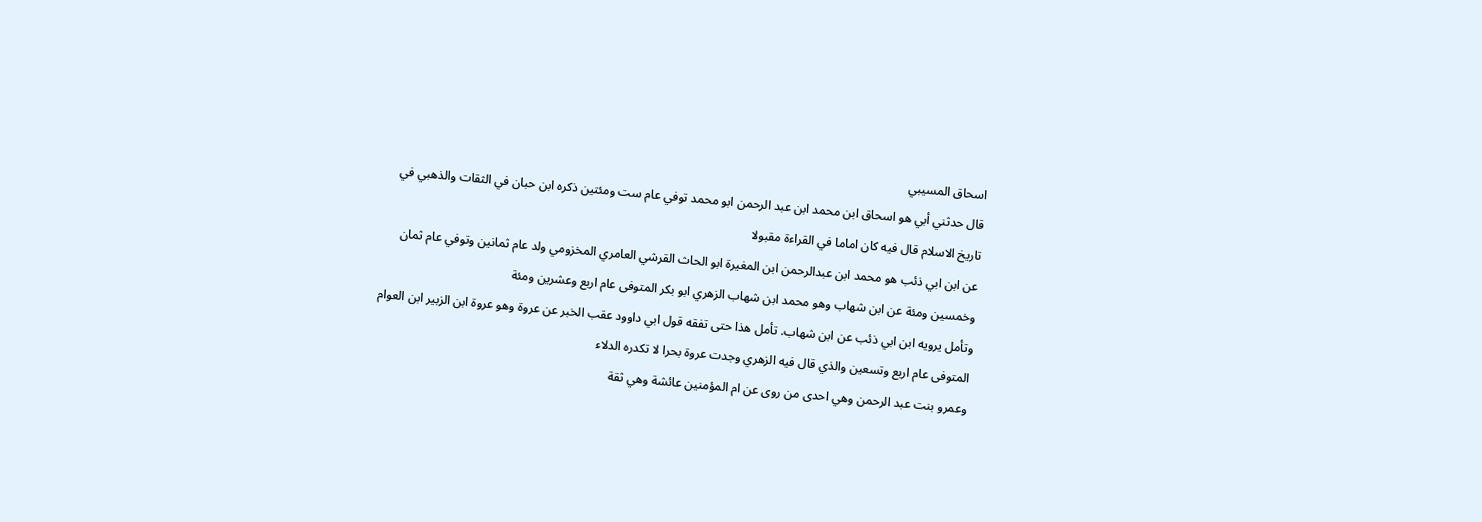اسحاق المسيبي
قال حدثني أبي هو اسحاق ابن محمد ابن عبد الرحمن ابو محمد توفي عام ست ومئتين ذكره ابن حبان في الثقات والذهبي في تاريخ الاسلام قال فيه كان اماما في القراءة مقبولا
عن ابن ابي ذئب هو محمد ابن عبدالرحمن ابن المغيرة ابو الحاث القرشي العامري المخزومي ولد عام ثمانين وتوفي عام ثمان وخمسين ومئة عن ابن شهاب وهو محمد ابن شهاب الزهري ابو بكر المتوفى عام اربع وعشرين ومئة
وتأمل يرويه ابن ابي ذئب عن ابن شهاب. تأمل هذا حتى تفقه قول ابي داوود عقب الخبر عن عروة وهو عروة ابن الزبير ابن العوام المتوفى عام اربع وتسعين والذي قال فيه الزهري وجدت عروة بحرا لا تكدره الدلاء
وعمرو بنت عبد الرحمن وهي احدى من روى عن ام المؤمنين عائشة وهي ثقة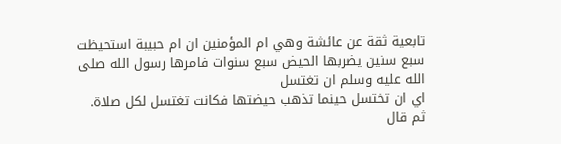تابعية ثقة عن عائشة وهي ام المؤمنين ان ام حبيبة استحيظت سبع سنين يضربها الحيض سبع سنوات فامرها رسول الله صلى الله عليه وسلم ان تغتسل
اي ان تختسل حينما تذهب حيضتها فكانت تغتسل لكل صلاة. ثم قال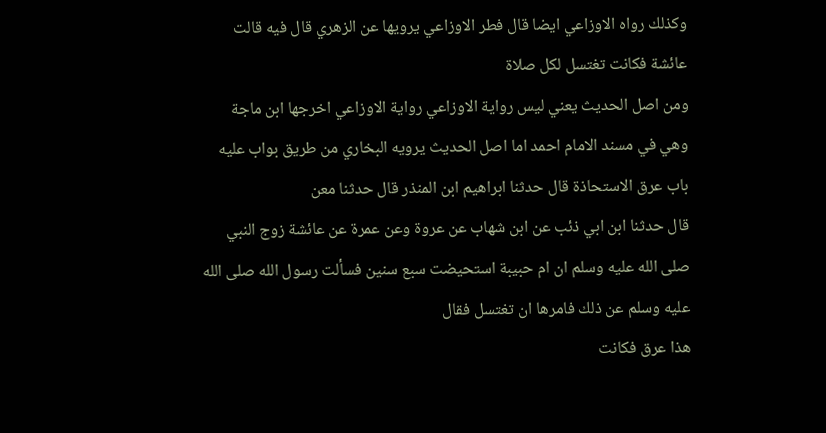وكذلك رواه الاوزاعي ايضا قال فطر الاوزاعي يرويها عن الزهري قال فيه قالت عائشة فكانت تغتسل لكل صلاة
ومن اصل الحديث يعني ليس رواية الاوزاعي رواية الاوزاعي اخرجها ابن ماجة وهي في مسند الامام احمد اما اصل الحديث يرويه البخاري من طريق بواب عليه باب عرق الاستحاذة قال حدثنا ابراهيم ابن المنذر قال حدثنا معن
قال حدثنا ابن ابي ذئب عن ابن شهاب عن عروة وعن عمرة عن عائشة زوج النبي صلى الله عليه وسلم ان ام حبيبة استحيضت سبع سنين فسألت رسول الله صلى الله عليه وسلم عن ذلك فامرها ان تغتسل فقال
هذا عرق فكانت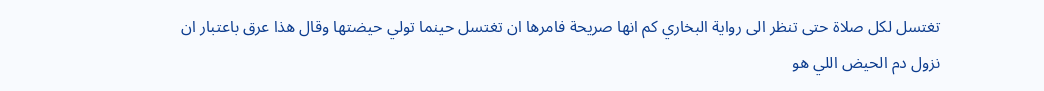تغتسل لكل صلاة حتى تنظر الى رواية البخاري كم انها صريحة فامرها ان تغتسل حينما تولي حيضتها وقال هذا عرق باعتبار ان نزول دم الحيض اللي هو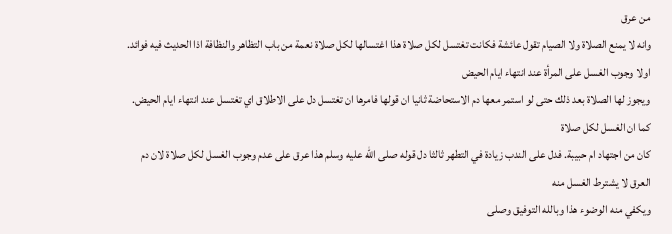من عرق
وانه لا يمنع الصلاة ولا الصيام تقول عائشة فكانت تغتسل لكل صلاة هذا اغتسالها لكل صلاة نعمة من باب التظاهر والنظافة اذا الحديث فيه فوائد. اولا وجوب الغسل على المرأة عند انتهاء ايام الحيض
ويجوز لها الصلاة بعد ذلك حتى لو استمر معها دم الاستحاضة ثانيا ان قولها فامرها ان تغتسل دل على الاطلاق اي تغتسل عند انتهاء ايام الحيض. كما ان الغسل لكل صلاة
كان من اجتهاد ام حبيبة. فدل على الندب زيادة في التطهر ثالثا دل قوله صلى الله عليه وسلم هذا عرق على عدم وجوب الغسل لكل صلاة لان دم العرق لا يشترط الغسل منه
ويكفي منه الوضوء هذا وبالله التوفيق وصلى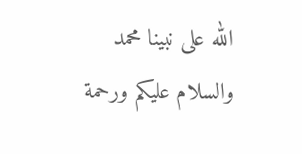الله على نبينا محمد والسلام عليكم ورحمة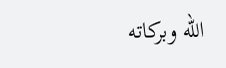الله وبركاته